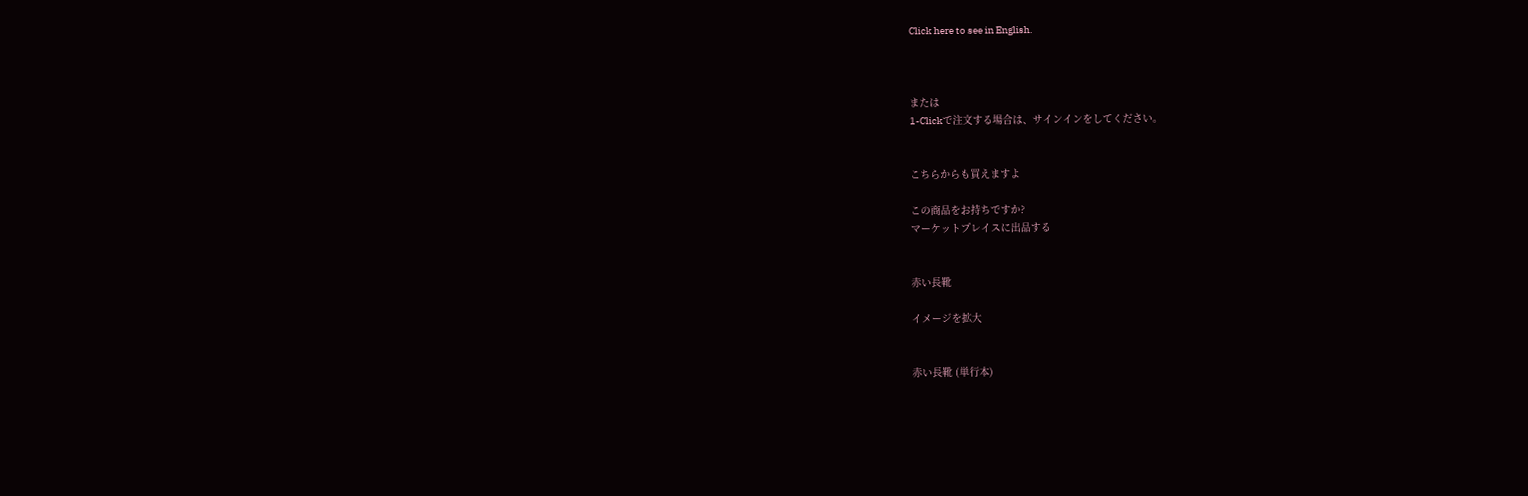Click here to see in English.



または
1-Clickで注文する場合は、サインインをしてください。


こちらからも買えますよ

この商品をお持ちですか?
マーケットプレイスに出品する


赤い長靴

イメージを拡大


赤い長靴 (単行本)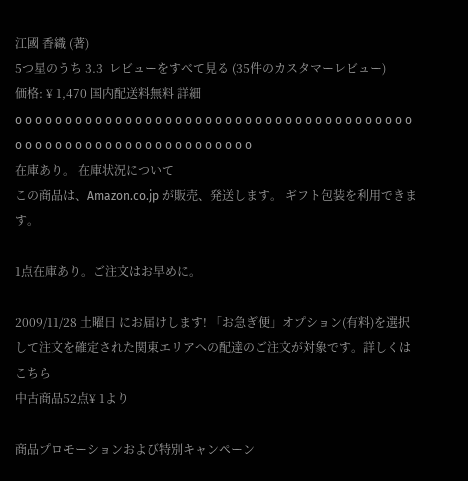江國 香織 (著)
5つ星のうち 3.3  レビューをすべて見る (35件のカスタマーレビュー)
価格: ¥ 1,470 国内配送料無料 詳細
o o o o o o o o o o o o o o o o o o o o o o o o o o o o o o o o o o o o o o o o o o o o o o o o o o o o o o o o o o o o o o o o
在庫あり。 在庫状況について
この商品は、Amazon.co.jp が販売、発送します。 ギフト包装を利用できます。

1点在庫あり。ご注文はお早めに。

2009/11/28 土曜日 にお届けします! 「お急ぎ便」オプション(有料)を選択して注文を確定された関東エリアへの配達のご注文が対象です。詳しくはこちら
中古商品52点¥ 1より

商品プロモーションおよび特別キャンペーン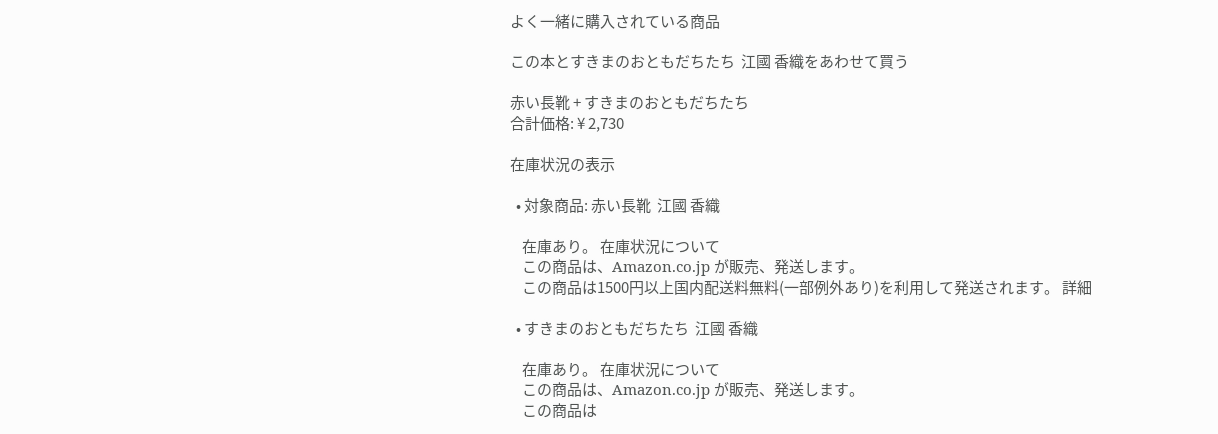よく一緒に購入されている商品

この本とすきまのおともだちたち  江國 香織をあわせて買う

赤い長靴 + すきまのおともだちたち
合計価格: ¥ 2,730

在庫状況の表示

  • 対象商品: 赤い長靴  江國 香織

    在庫あり。 在庫状況について
    この商品は、Amazon.co.jp が販売、発送します。
    この商品は1500円以上国内配送料無料(一部例外あり)を利用して発送されます。 詳細

  • すきまのおともだちたち  江國 香織

    在庫あり。 在庫状況について
    この商品は、Amazon.co.jp が販売、発送します。
    この商品は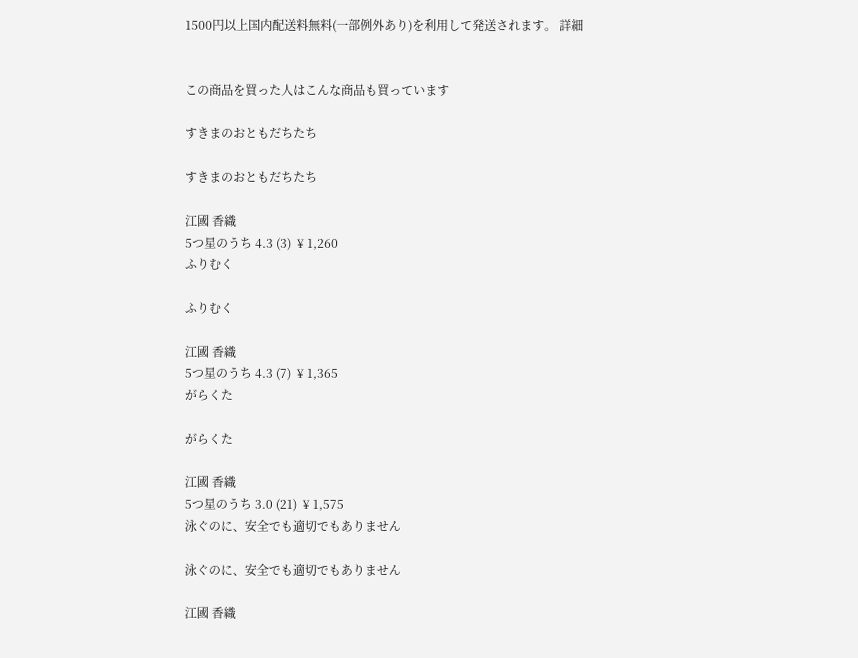1500円以上国内配送料無料(一部例外あり)を利用して発送されます。 詳細


この商品を買った人はこんな商品も買っています

すきまのおともだちたち

すきまのおともだちたち

江國 香織
5つ星のうち 4.3 (3)  ¥ 1,260
ふりむく

ふりむく

江國 香織
5つ星のうち 4.3 (7)  ¥ 1,365
がらくた

がらくた

江國 香織
5つ星のうち 3.0 (21)  ¥ 1,575
泳ぐのに、安全でも適切でもありません

泳ぐのに、安全でも適切でもありません

江國 香織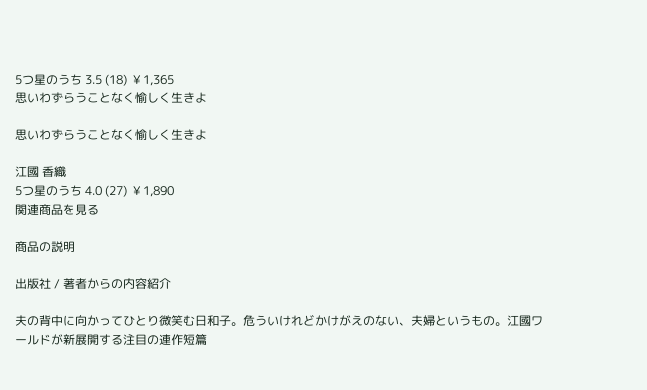5つ星のうち 3.5 (18)  ¥ 1,365
思いわずらうことなく愉しく生きよ

思いわずらうことなく愉しく生きよ

江國 香織
5つ星のうち 4.0 (27)  ¥ 1,890
関連商品を見る

商品の説明

出版社 / 著者からの内容紹介

夫の背中に向かってひとり微笑む日和子。危ういけれどかけがえのない、夫婦というもの。江國ワールドが新展開する注目の連作短篇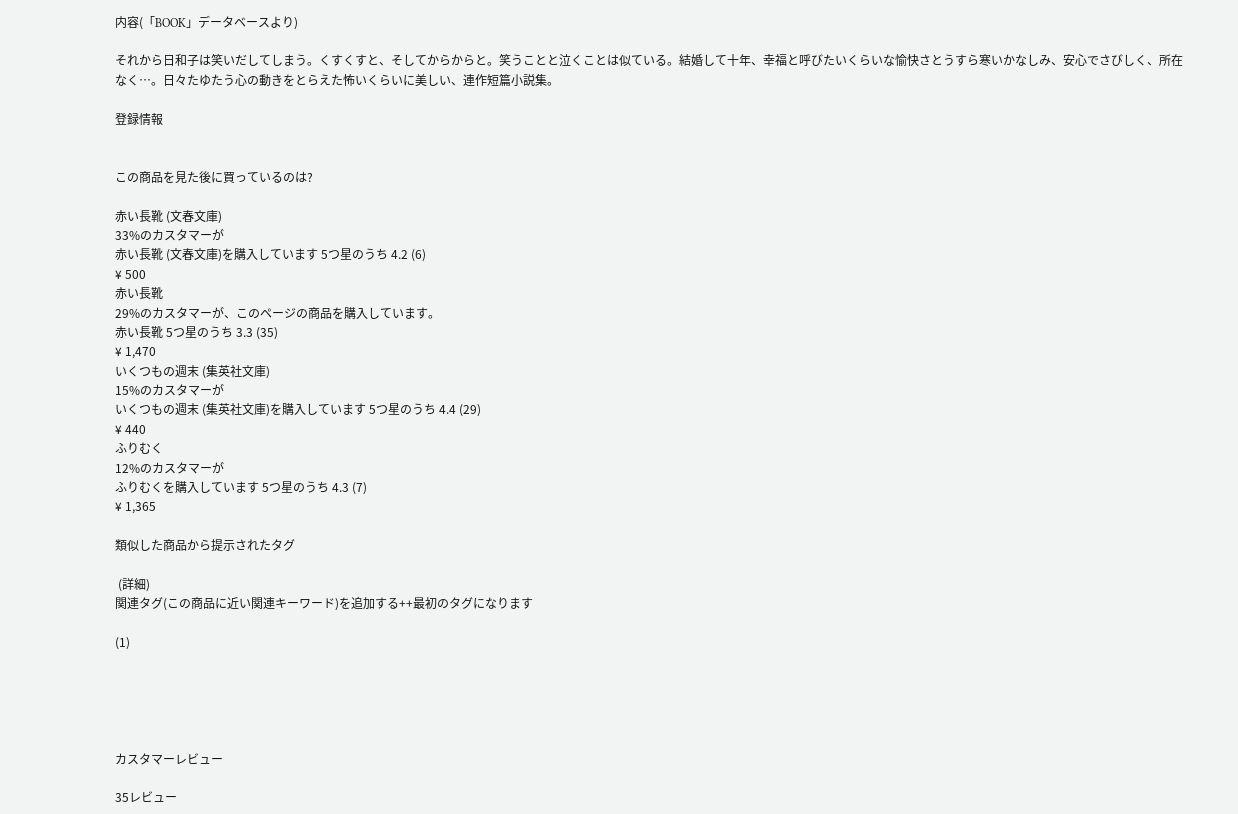内容(「BOOK」データベースより)

それから日和子は笑いだしてしまう。くすくすと、そしてからからと。笑うことと泣くことは似ている。結婚して十年、幸福と呼びたいくらいな愉快さとうすら寒いかなしみ、安心でさびしく、所在なく…。日々たゆたう心の動きをとらえた怖いくらいに美しい、連作短篇小説集。

登録情報


この商品を見た後に買っているのは?

赤い長靴 (文春文庫)
33%のカスタマーが
赤い長靴 (文春文庫)を購入しています 5つ星のうち 4.2 (6)
¥ 500
赤い長靴
29%のカスタマーが、このページの商品を購入しています。
赤い長靴 5つ星のうち 3.3 (35)
¥ 1,470
いくつもの週末 (集英社文庫)
15%のカスタマーが
いくつもの週末 (集英社文庫)を購入しています 5つ星のうち 4.4 (29)
¥ 440
ふりむく
12%のカスタマーが
ふりむくを購入しています 5つ星のうち 4.3 (7)
¥ 1,365

類似した商品から提示されたタグ

 (詳細)
関連タグ(この商品に近い関連キーワード)を追加する++最初のタグになります

(1)





カスタマーレビュー

35レビュー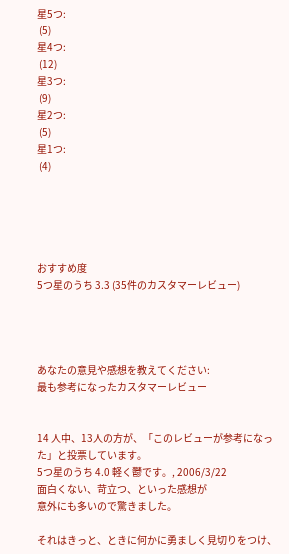星5つ:
 (5)
星4つ:
 (12)
星3つ:
 (9)
星2つ:
 (5)
星1つ:
 (4)





おすすめ度
5つ星のうち 3.3 (35件のカスタマーレビュー)




あなたの意見や感想を教えてください:
最も参考になったカスタマーレビュー


14 人中、13人の方が、「このレビューが参考になった」と投票しています。
5つ星のうち 4.0 軽く鬱です。, 2006/3/22
面白くない、苛立つ、といった感想が
意外にも多いので驚きました。

それはきっと、ときに何かに勇ましく見切りをつけ、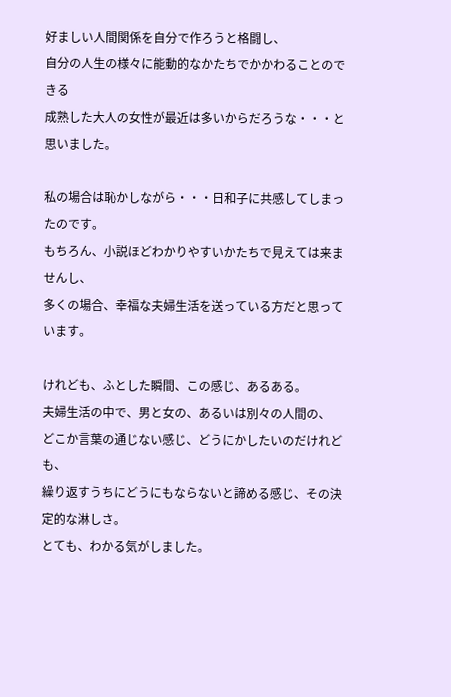好ましい人間関係を自分で作ろうと格闘し、
自分の人生の様々に能動的なかたちでかかわることのできる
成熟した大人の女性が最近は多いからだろうな・・・と思いました。

私の場合は恥かしながら・・・日和子に共感してしまったのです。
もちろん、小説ほどわかりやすいかたちで見えては来ませんし、
多くの場合、幸福な夫婦生活を送っている方だと思っています。

けれども、ふとした瞬間、この感じ、あるある。
夫婦生活の中で、男と女の、あるいは別々の人間の、
どこか言葉の通じない感じ、どうにかしたいのだけれども、
繰り返すうちにどうにもならないと諦める感じ、その決定的な淋しさ。
とても、わかる気がしました。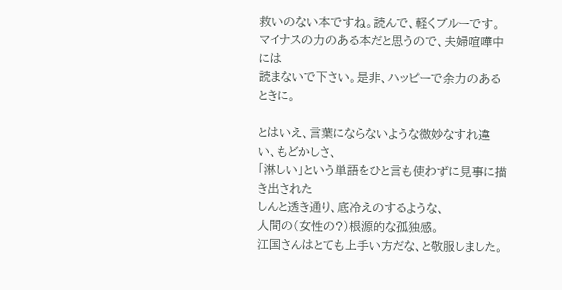救いのない本ですね。読んで、軽くブルーです。
マイナスの力のある本だと思うので、夫婦喧嘩中には
読まないで下さい。是非、ハッピーで余力のあるときに。

とはいえ、言葉にならないような微妙なすれ違い、もどかしさ、
「淋しい」という単語をひと言も使わずに見事に描き出された
しんと透き通り、底冷えのするような、
人間の(女性の?)根源的な孤独感。
江国さんはとても上手い方だな、と敬服しました。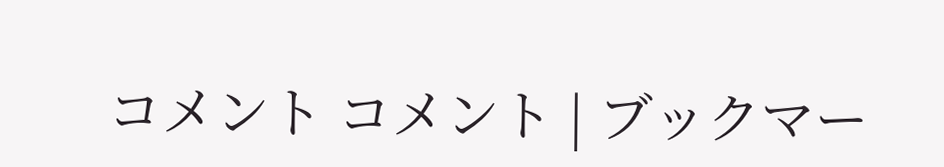コメント コメント | ブックマー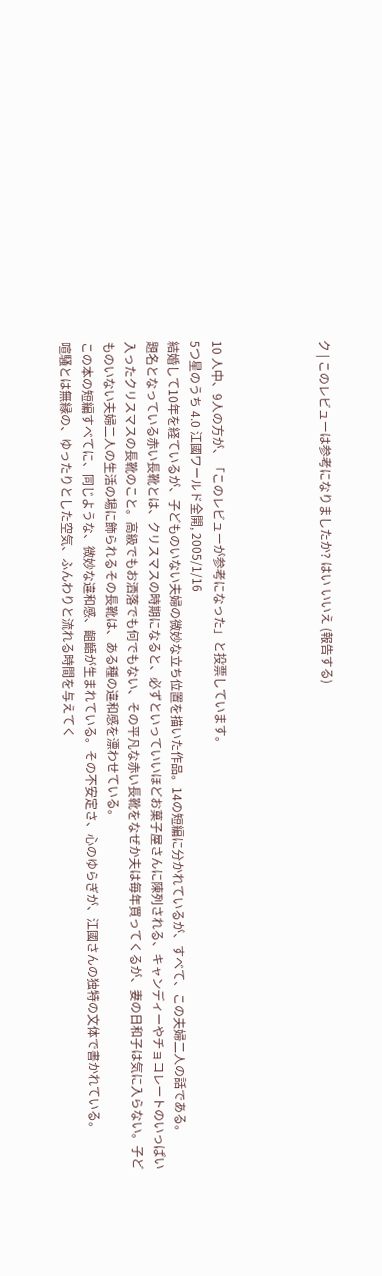ク | このレビューは参考になりましたか? はい いいえ (報告する)




10 人中、9人の方が、「このレビューが参考になった」と投票しています。
5つ星のうち 4.0 江國ワールド全開, 2005/1/16
結婚して10年を経ているが、子どものいない夫婦の微妙な立ち位置を描いた作品。14の短編に分かれているが、すべて、この夫婦二人の話である。
題名となっている赤い長靴とは、クリスマスの時期になると、必ずといっていいほどお菓子屋さんに陳列される、キャンディーやチョコレートのいっぱい入ったクリスマスの長靴のこと。高級でもお洒落でも何でもない、その平凡な赤い長靴をなぜか夫は毎年買ってくるが、妻の日和子は気に入らない。子どものいない夫婦二人の生活の場に飾られるその長靴は、ある種の違和感を漂わせている。
この本の短編すべてに、同じような、微妙な違和感、齟齬が生まれている。その不安定さ、心のゆらぎが、江國さんの独特の文体で書かれている。
喧騒とは無縁の、ゆったりとした空気、ふんわりと流れる時間を与えてく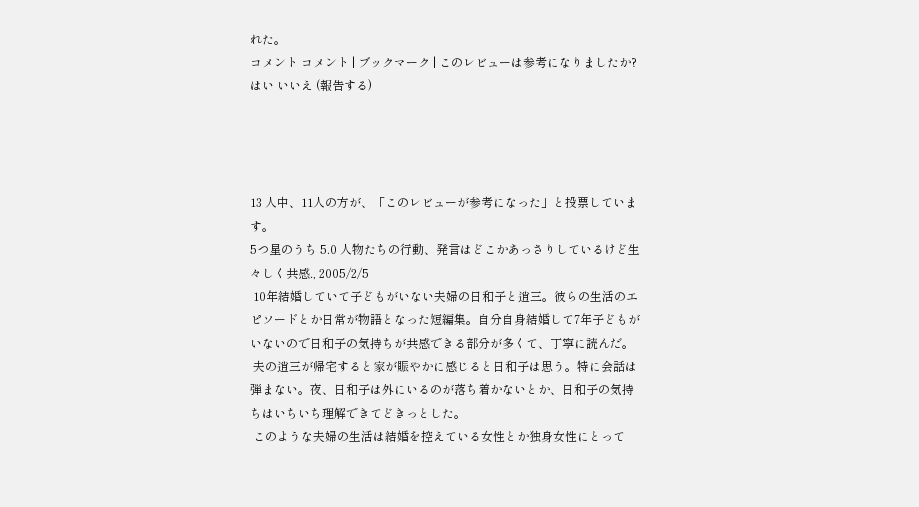れた。
コメント コメント | ブックマーク | このレビューは参考になりましたか? はい いいえ (報告する)




13 人中、11人の方が、「このレビューが参考になった」と投票しています。
5つ星のうち 5.0 人物たちの行動、発言はどこかあっさりしているけど生々しく共感., 2005/2/5
 10年結婚していて子どもがいない夫婦の日和子と逍三。彼らの生活のエピソードとか日常が物語となった短編集。自分自身結婚して7年子どもがいないので日和子の気持ちが共感できる部分が多くて、丁寧に読んだ。
 夫の逍三が帰宅すると家が賑やかに感じると日和子は思う。特に会話は弾まない。夜、日和子は外にいるのが落ち着かないとか、日和子の気持ちはいちいち理解できてどきっとした。
 このような夫婦の生活は結婚を控えている女性とか独身女性にとって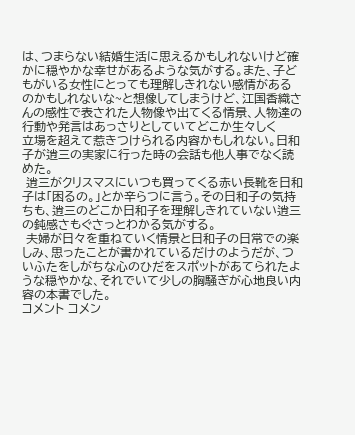は、つまらない結婚生活に思えるかもしれないけど確かに穏やかな幸せがあるような気がする。また、子どもがいる女性にとっても理解しきれない感情があるのかもしれないな~と想像してしまうけど、江国香織さんの感性で表された人物像や出てくる情景、人物達の行動や発言はあっさりとしていてどこか生々しく
立場を超えて惹きつけられる内容かもしれない。日和子が逍三の実家に行った時の会話も他人事でなく読めた。
 逍三がクリスマスにいつも買ってくる赤い長靴を日和子は「困るの。」とか辛らつに言う。その日和子の気持ちも、逍三のどこか日和子を理解しきれていない逍三の鈍感さもぐさっとわかる気がする。
 夫婦が日々を重ねていく情景と日和子の日常での楽しみ、思ったことが書かれているだけのようだが、ついふたをしがちな心のひだをスポットがあてられたような穏やかな、それでいて少しの胸騒ぎが心地良い内容の本書でした。
コメント コメン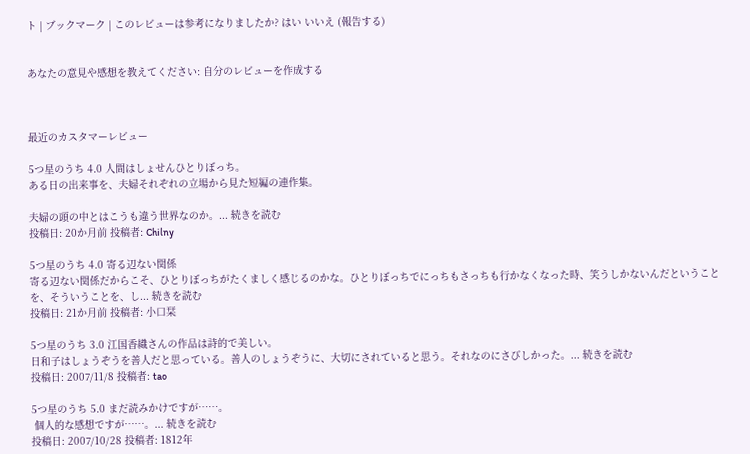ト | ブックマーク | このレビューは参考になりましたか? はい いいえ (報告する)


あなたの意見や感想を教えてください: 自分のレビューを作成する



最近のカスタマーレビュー

5つ星のうち 4.0 人間はしょせんひとりぼっち。
ある日の出来事を、夫婦それぞれの立場から見た短編の連作集。

夫婦の頭の中とはこうも違う世界なのか。... 続きを読む
投稿日: 20か月前 投稿者: Chilny

5つ星のうち 4.0 寄る辺ない関係
寄る辺ない関係だからこそ、ひとりぼっちがたくましく感じるのかな。ひとりぼっちでにっちもさっちも行かなくなった時、笑うしかないんだということを、そういうことを、し... 続きを読む
投稿日: 21か月前 投稿者: 小口栞

5つ星のうち 3.0 江国香織さんの作品は詩的で美しい。
日和子はしょうぞうを善人だと思っている。善人のしょうぞうに、大切にされていると思う。それなのにさびしかった。... 続きを読む
投稿日: 2007/11/8 投稿者: tao

5つ星のうち 5.0 まだ読みかけですが……。
 個人的な感想ですが……。... 続きを読む
投稿日: 2007/10/28 投稿者: 1812年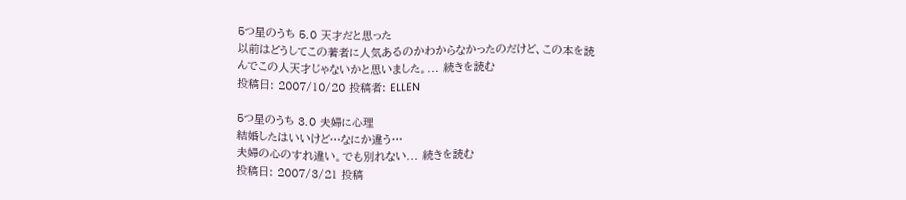5つ星のうち 5.0 天才だと思った
以前はどうしてこの著者に人気あるのかわからなかったのだけど、この本を読んでこの人天才じゃないかと思いました。... 続きを読む
投稿日: 2007/10/20 投稿者: ELLEN

5つ星のうち 3.0 夫婦に心理
結婚したはいいけど…なにか違う…
夫婦の心のすれ違い。でも別れない... 続きを読む
投稿日: 2007/3/21 投稿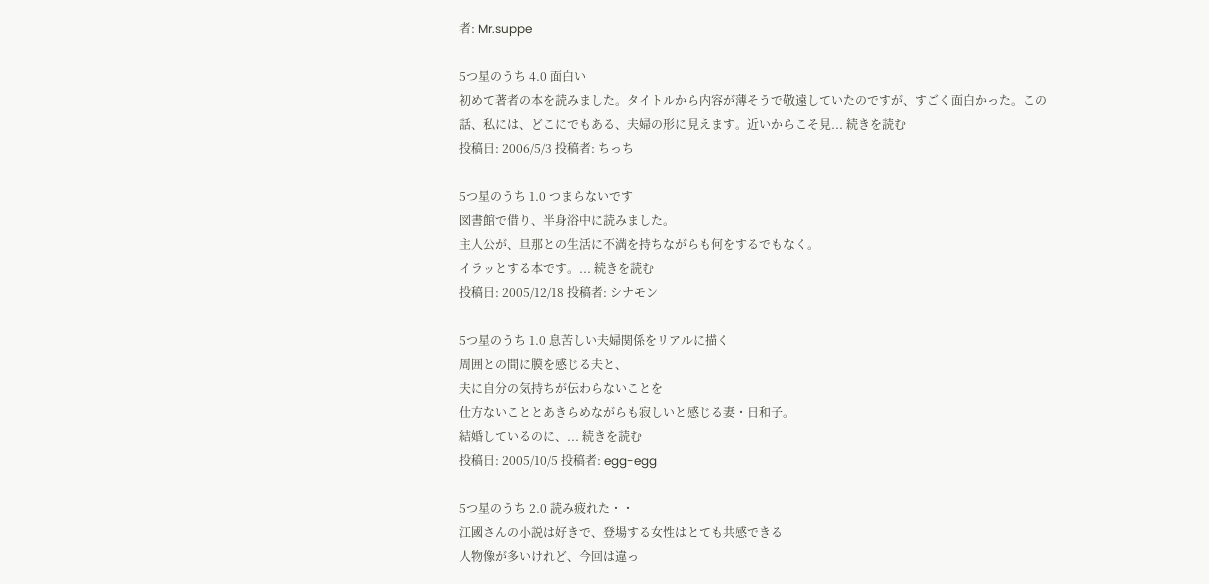者: Mr.suppe

5つ星のうち 4.0 面白い
初めて著者の本を読みました。タイトルから内容が薄そうで敬遠していたのですが、すごく面白かった。この話、私には、どこにでもある、夫婦の形に見えます。近いからこそ見... 続きを読む
投稿日: 2006/5/3 投稿者: ちっち

5つ星のうち 1.0 つまらないです
図書館で借り、半身浴中に読みました。
主人公が、旦那との生活に不満を持ちながらも何をするでもなく。
イラッとする本です。... 続きを読む
投稿日: 2005/12/18 投稿者: シナモン

5つ星のうち 1.0 息苦しい夫婦関係をリアルに描く
周囲との間に膜を感じる夫と、
夫に自分の気持ちが伝わらないことを
仕方ないこととあきらめながらも寂しいと感じる妻・日和子。
結婚しているのに、... 続きを読む
投稿日: 2005/10/5 投稿者: egg-egg

5つ星のうち 2.0 読み疲れた・・
江國さんの小説は好きで、登場する女性はとても共感できる
人物像が多いけれど、今回は違っ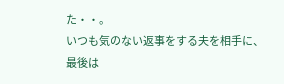た・・。
いつも気のない返事をする夫を相手に、
最後は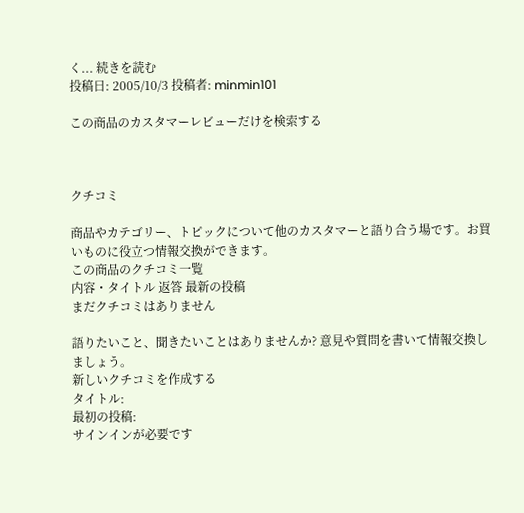く... 続きを読む
投稿日: 2005/10/3 投稿者: minmin101

この商品のカスタマーレビューだけを検索する



クチコミ

商品やカテゴリー、トピックについて他のカスタマーと語り合う場です。お買いものに役立つ情報交換ができます。
この商品のクチコミ一覧
内容・タイトル 返答 最新の投稿
まだクチコミはありません

語りたいこと、聞きたいことはありませんか? 意見や質問を書いて情報交換しましょう。
新しいクチコミを作成する
タイトル:
最初の投稿:
サインインが必要です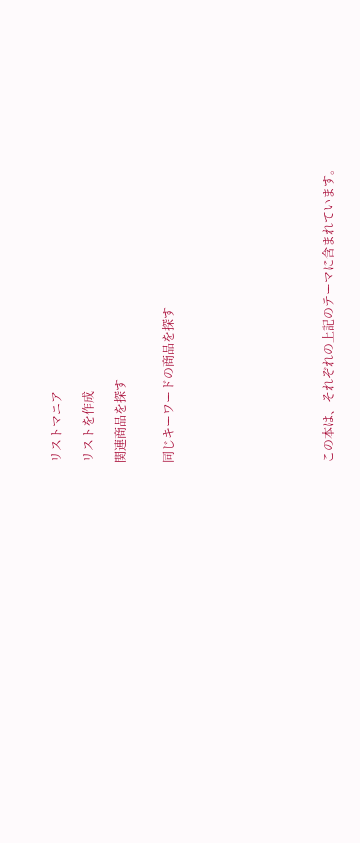リストマニア

リストを作成

関連商品を探す


同じキーワードの商品を探す









この本は、それぞれの上記のテーマに含まれています。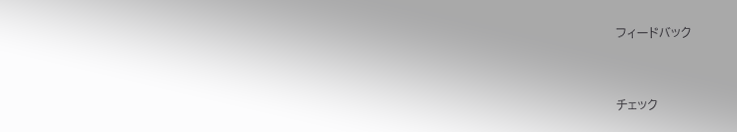フィードバック



チェック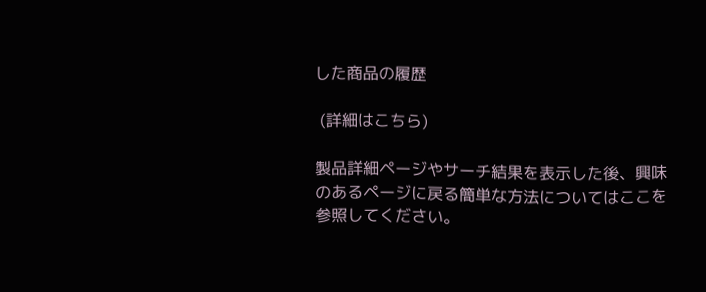した商品の履歴

 (詳細はこちら)

製品詳細ページやサーチ結果を表示した後、興味のあるページに戻る簡単な方法についてはここを参照してください。